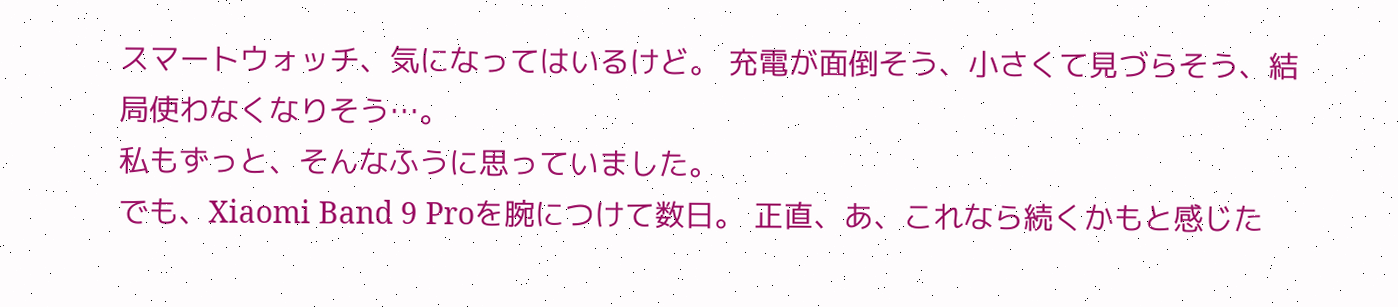スマートウォッチ、気になってはいるけど。 充電が面倒そう、小さくて見づらそう、結局使わなくなりそう…。
私もずっと、そんなふうに思っていました。
でも、Xiaomi Band 9 Proを腕につけて数日。 正直、あ、これなら続くかもと感じた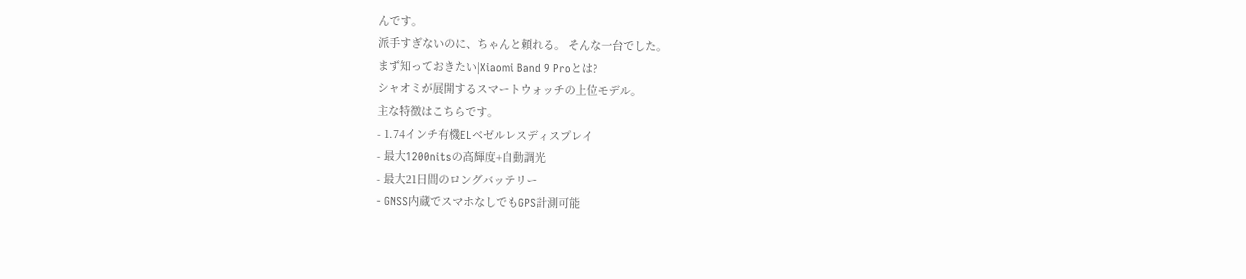んです。
派手すぎないのに、ちゃんと頼れる。 そんな一台でした。
まず知っておきたい|Xiaomi Band 9 Proとは?
シャオミが展開するスマートウォッチの上位モデル。
主な特徴はこちらです。
- 1.74インチ有機ELベゼルレスディスプレイ
- 最大1200nitsの高輝度+自動調光
- 最大21日間のロングバッテリー
- GNSS内蔵でスマホなしでもGPS計測可能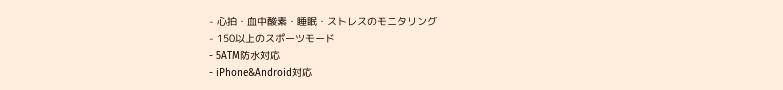- 心拍・血中酸素・睡眠・ストレスのモニタリング
- 150以上のスポーツモード
- 5ATM防水対応
- iPhone&Android対応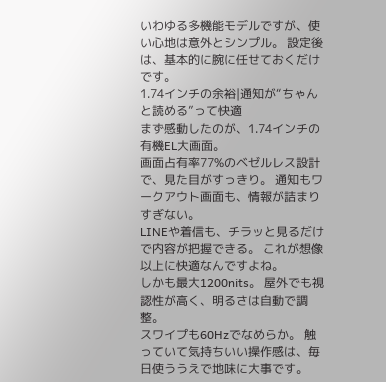いわゆる多機能モデルですが、使い心地は意外とシンプル。 設定後は、基本的に腕に任せておくだけです。
1.74インチの余裕|通知が“ちゃんと読める”って快適
まず感動したのが、1.74インチの有機EL大画面。
画面占有率77%のベゼルレス設計で、見た目がすっきり。 通知もワークアウト画面も、情報が詰まりすぎない。
LINEや着信も、チラッと見るだけで内容が把握できる。 これが想像以上に快適なんですよね。
しかも最大1200nits。 屋外でも視認性が高く、明るさは自動で調整。
スワイプも60Hzでなめらか。 触っていて気持ちいい操作感は、毎日使ううえで地味に大事です。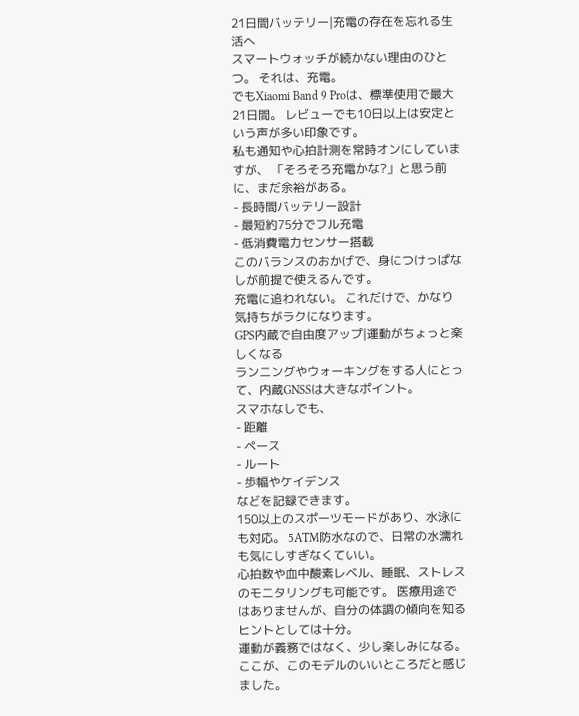21日間バッテリー|充電の存在を忘れる生活へ
スマートウォッチが続かない理由のひとつ。 それは、充電。
でもXiaomi Band 9 Proは、標準使用で最大21日間。 レビューでも10日以上は安定という声が多い印象です。
私も通知や心拍計測を常時オンにしていますが、 「そろそろ充電かな?」と思う前に、まだ余裕がある。
- 長時間バッテリー設計
- 最短約75分でフル充電
- 低消費電力センサー搭載
このバランスのおかげで、身につけっぱなしが前提で使えるんです。
充電に追われない。 これだけで、かなり気持ちがラクになります。
GPS内蔵で自由度アップ|運動がちょっと楽しくなる
ランニングやウォーキングをする人にとって、内蔵GNSSは大きなポイント。
スマホなしでも、
- 距離
- ペース
- ルート
- 歩幅やケイデンス
などを記録できます。
150以上のスポーツモードがあり、水泳にも対応。 5ATM防水なので、日常の水濡れも気にしすぎなくていい。
心拍数や血中酸素レベル、睡眠、ストレスのモニタリングも可能です。 医療用途ではありませんが、自分の体調の傾向を知るヒントとしては十分。
運動が義務ではなく、少し楽しみになる。 ここが、このモデルのいいところだと感じました。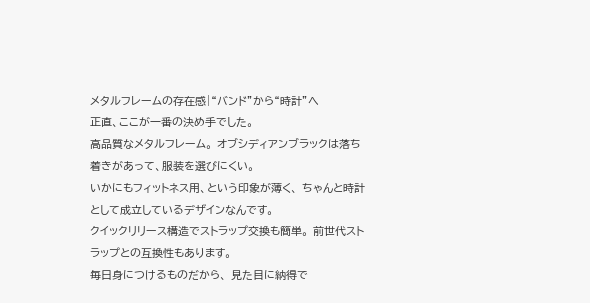メタルフレームの存在感|“バンド”から“時計”へ
正直、ここが一番の決め手でした。
高品質なメタルフレーム。 オブシディアンブラックは落ち着きがあって、服装を選びにくい。
いかにもフィットネス用、という印象が薄く、 ちゃんと時計として成立しているデザインなんです。
クイックリリース構造でストラップ交換も簡単。 前世代ストラップとの互換性もあります。
毎日身につけるものだから、 見た目に納得で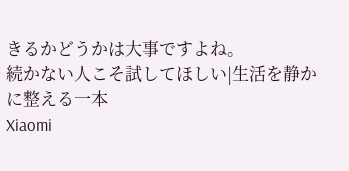きるかどうかは大事ですよね。
続かない人こそ試してほしい|生活を静かに整える一本
Xiaomi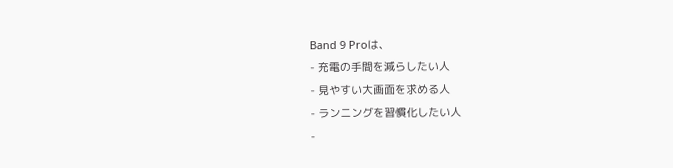Band 9 Proは、
- 充電の手間を減らしたい人
- 見やすい大画面を求める人
- ランニングを習慣化したい人
-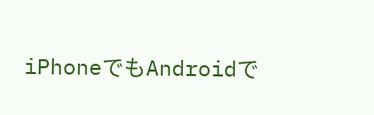iPhoneでもAndroidで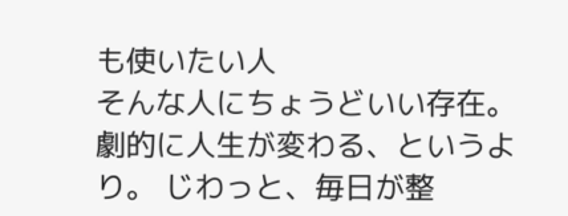も使いたい人
そんな人にちょうどいい存在。
劇的に人生が変わる、というより。 じわっと、毎日が整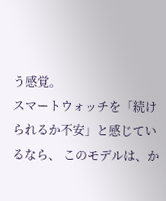う感覚。
スマートウォッチを「続けられるか不安」と感じているなら、 このモデルは、か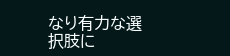なり有力な選択肢に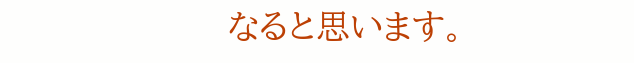なると思います。